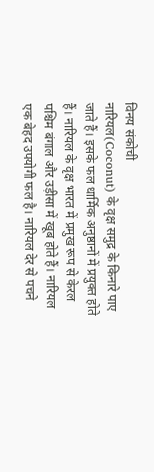विनय संकोची
नारियल(Coconut) के वृक्ष समुद्र के किनारे पाए जाते हैं। इसके फल धार्मिक अनुष्ठानों में प्रयुक्त होते हैं। नारियल के वृक्ष भारत में प्रमुख रूप से केरल पश्चिम बंगाल और उड़ीसा में खूब होते हैं। नारियल एक बेहद उपयोगी फल है। नारियल देर से पचने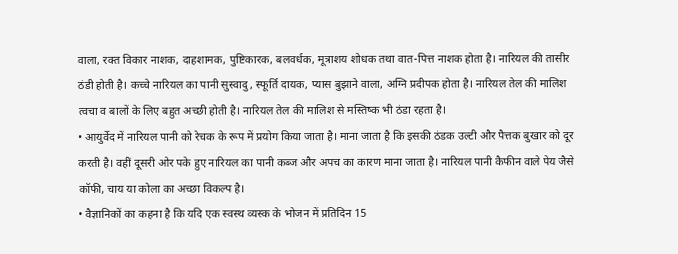वाला, रक्त विकार नाशक, दाहशामक, पुष्टिकारक, बलवर्धक, मूत्राशय शोधक तथा वात-पित्त नाशक होता है। नारियल की तासीर ठंडी होती है। कच्चे नारियल का पानी सुस्वादु, स्फूर्ति दायक, प्यास बुझाने वाला, अग्नि प्रदीपक होता है। नारियल तेल की मालिश त्वचा व बालों के लिए बहुत अच्छी होती है। नारियल तेल की मालिश से मस्तिष्क भी ठंडा रहता है।
• आयुर्वेद में नारियल पानी को रेचक के रूप में प्रयोग किया जाता है। माना जाता है कि इसकी ठंडक उल्टी और पैत्तक बुखार को दूर करती है। वहीं दूसरी ओर पके हुए नारियल का पानी कब्ज और अपच का कारण माना जाता है। नारियल पानी कैफीन वाले पेय जैसे कॉफी, चाय या कोला का अच्छा विकल्प है।
• वैज्ञानिकों का कहना है कि यदि एक स्वस्थ व्यस्क के भोजन में प्रतिदिन 15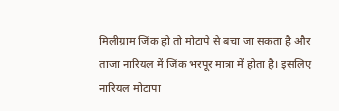मिलीग्राम जिंक हो तो मोटापे से बचा जा सकता है और ताजा नारियल में जिंक भरपूर मात्रा में होता है। इसलिए नारियल मोटापा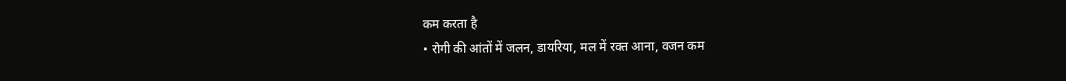कम करता है
• रोगी की आंतों में जलन, डायरिया, मल में रक्त आना, वजन कम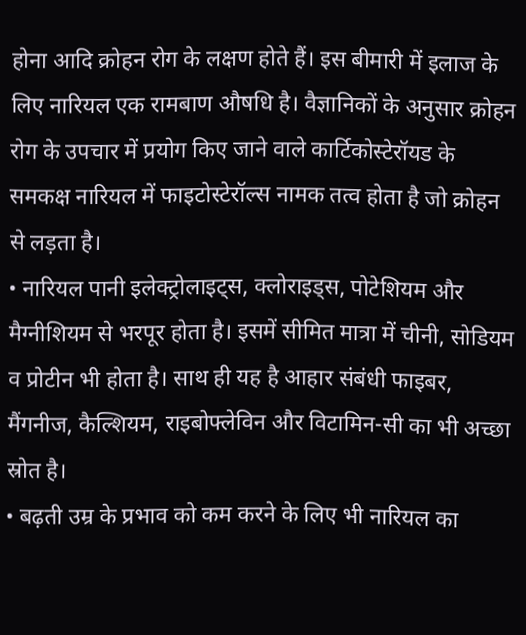होना आदि क्रोहन रोग के लक्षण होते हैं। इस बीमारी में इलाज के लिए नारियल एक रामबाण औषधि है। वैज्ञानिकों के अनुसार क्रोहन रोग के उपचार में प्रयोग किए जाने वाले कार्टिकोस्टेरॉयड के समकक्ष नारियल में फाइटोस्टेरॉल्स नामक तत्व होता है जो क्रोहन से लड़ता है।
• नारियल पानी इलेक्ट्रोलाइट्स, क्लोराइड्स, पोटेशियम और मैग्नीशियम से भरपूर होता है। इसमें सीमित मात्रा में चीनी, सोडियम व प्रोटीन भी होता है। साथ ही यह है आहार संबंधी फाइबर, मैंगनीज, कैल्शियम, राइबोफ्लेविन और विटामिन-सी का भी अच्छा स्रोत है।
• बढ़ती उम्र के प्रभाव को कम करने के लिए भी नारियल का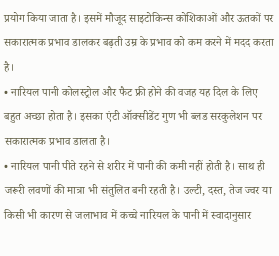प्रयोग किया जाता है। इसमें मौजूद साइटोकिन्स कोशिकाओं और ऊतकों पर सकारात्मक प्रभाव डालकर बढ़ती उम्र के प्रभाव को कम करने में मदद करता है।
• नारियल पानी कोलस्ट्रोल और फैट फ्री होने की वजह यह दिल के लिए बहुत अच्छा होता है। इसका एंटी ऑक्सीडेंट गुण भी ब्लड सरकुलेशन पर सकारात्मक प्रभाव डालता है।
• नारियल पानी पीते रहने से शरीर में पानी की कमी नहीं होती है। साथ ही जरूरी लवणों की मात्रा भी संतुलित बनी रहती है। उल्टी, दस्त, तेज ज्वर या किसी भी कारण से जलाभाव में कच्चे नारियल के पानी में स्वादानुसार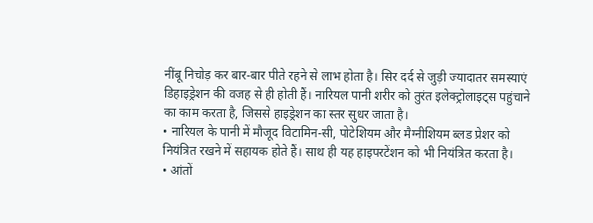नींबू निचोड़ कर बार-बार पीते रहने से लाभ होता है। सिर दर्द से जुड़ी ज्यादातर समस्याएं डिहाइड्रेशन की वजह से ही होती हैं। नारियल पानी शरीर को तुरंत इलेक्ट्रोलाइट्स पहुंचाने का काम करता है, जिससे हाइड्रेशन का स्तर सुधर जाता है।
• नारियल के पानी में मौजूद विटामिन-सी, पोटेशियम और मैग्नीशियम ब्लड प्रेशर को नियंत्रित रखने में सहायक होते हैं। साथ ही यह हाइपरटेंशन को भी नियंत्रित करता है।
• आंतों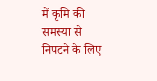में कृमि की समस्या से निपटने के लिए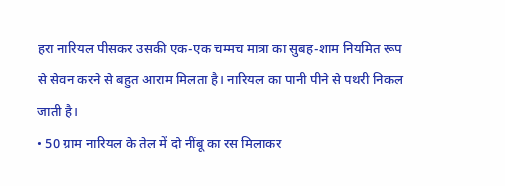हरा नारियल पीसकर उसकी एक-एक चम्मच मात्रा का सुबह-शाम नियमित रूप से सेवन करने से बहुत आराम मिलता है। नारियल का पानी पीने से पथरी निकल जाती है।
• 50 ग्राम नारियल के तेल में दो नींबू का रस मिलाकर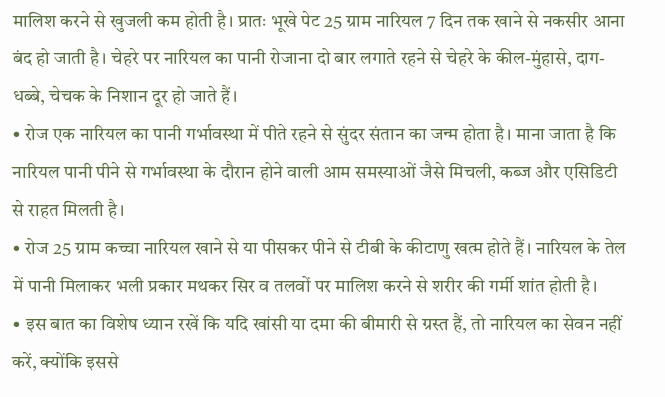मालिश करने से खुजली कम होती है। प्रातः भूखे पेट 25 ग्राम नारियल 7 दिन तक खाने से नकसीर आना बंद हो जाती है। चेहरे पर नारियल का पानी रोजाना दो बार लगाते रहने से चेहरे के कील-मुंहासे, दाग-धब्बे, चेचक के निशान दूर हो जाते हैं।
• रोज एक नारियल का पानी गर्भावस्था में पीते रहने से सुंदर संतान का जन्म होता है। माना जाता है कि नारियल पानी पीने से गर्भावस्था के दौरान होने वाली आम समस्याओं जैसे मिचली, कब्ज और एसिडिटी से राहत मिलती है।
• रोज 25 ग्राम कच्चा नारियल खाने से या पीसकर पीने से टीबी के कीटाणु खत्म होते हैं। नारियल के तेल में पानी मिलाकर भली प्रकार मथकर सिर व तलवों पर मालिश करने से शरीर की गर्मी शांत होती है।
• इस बात का विशेष ध्यान रखें कि यदि खांसी या दमा की बीमारी से ग्रस्त हैं, तो नारियल का सेवन नहीं करें, क्योंकि इससे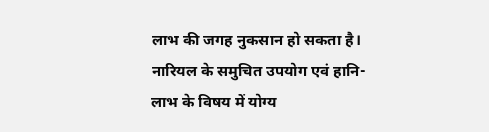लाभ की जगह नुकसान हो सकता है। नारियल के समुचित उपयोग एवं हानि-लाभ के विषय में योग्य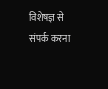विशेषज्ञ से संपर्क करना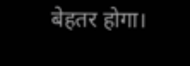बेहतर होगा।